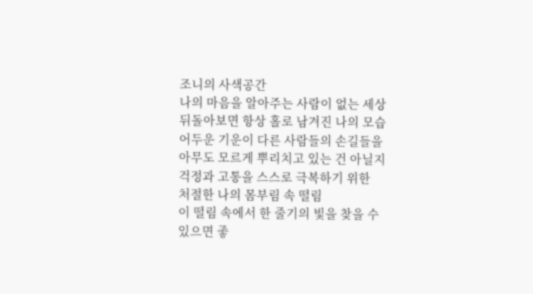조니의 사색공간
나의 마음을 알아주는 사람이 없는 세상
뒤돌아보면 항상 홀로 남겨진 나의 모습
어두운 기운이 다른 사람들의 손길들을
아무도 모르게 뿌리치고 있는 건 아닐지
걱정과 고통을 스스로 극복하기 위한
처절한 나의 몸부림 속 떨림
이 떨림 속에서 한 줄기의 빛을 찾을 수
있으면 좋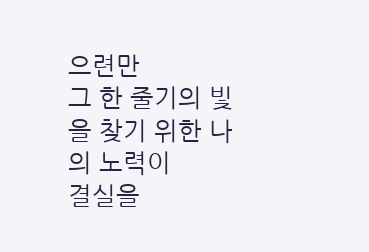으련만
그 한 줄기의 빛을 찾기 위한 나의 노력이
결실을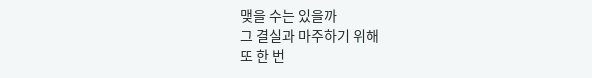맺을 수는 있을까
그 결실과 마주하기 위해
또 한 번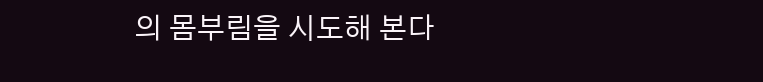의 몸부림을 시도해 본다